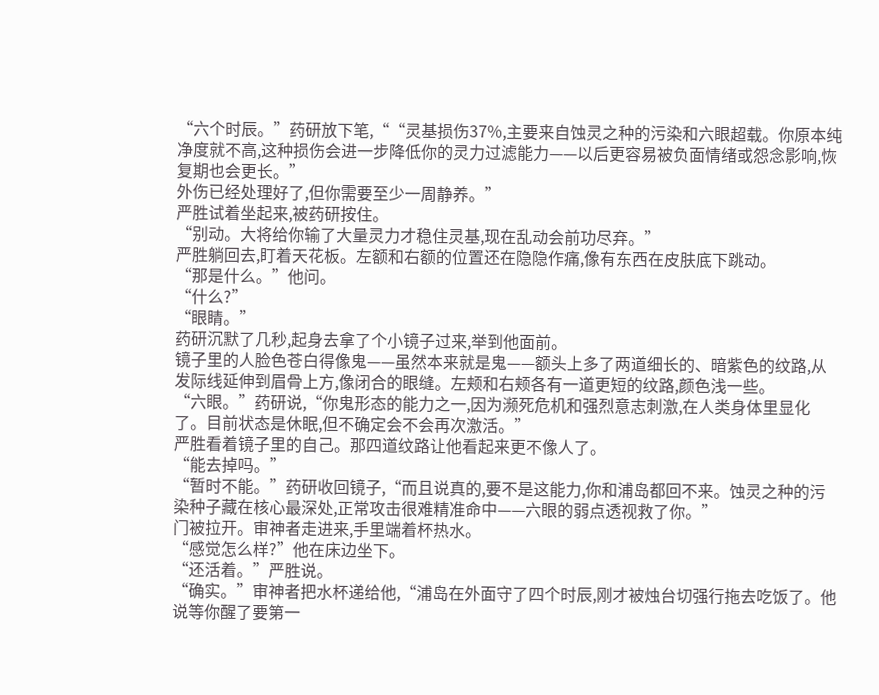“六个时辰。”药研放下笔,““灵基损伤37%,主要来自蚀灵之种的污染和六眼超载。你原本纯净度就不高,这种损伤会进一步降低你的灵力过滤能力——以后更容易被负面情绪或怨念影响,恢复期也会更长。”
外伤已经处理好了,但你需要至少一周静养。”
严胜试着坐起来,被药研按住。
“别动。大将给你输了大量灵力才稳住灵基,现在乱动会前功尽弃。”
严胜躺回去,盯着天花板。左额和右额的位置还在隐隐作痛,像有东西在皮肤底下跳动。
“那是什么。”他问。
“什么?”
“眼睛。”
药研沉默了几秒,起身去拿了个小镜子过来,举到他面前。
镜子里的人脸色苍白得像鬼——虽然本来就是鬼——额头上多了两道细长的、暗紫色的纹路,从发际线延伸到眉骨上方,像闭合的眼缝。左颊和右颊各有一道更短的纹路,颜色浅一些。
“六眼。”药研说,“你鬼形态的能力之一,因为濒死危机和强烈意志刺激,在人类身体里显化了。目前状态是休眠,但不确定会不会再次激活。”
严胜看着镜子里的自己。那四道纹路让他看起来更不像人了。
“能去掉吗。”
“暂时不能。”药研收回镜子,“而且说真的,要不是这能力,你和浦岛都回不来。蚀灵之种的污染种子藏在核心最深处,正常攻击很难精准命中——六眼的弱点透视救了你。”
门被拉开。审神者走进来,手里端着杯热水。
“感觉怎么样?”他在床边坐下。
“还活着。”严胜说。
“确实。”审神者把水杯递给他,“浦岛在外面守了四个时辰,刚才被烛台切强行拖去吃饭了。他说等你醒了要第一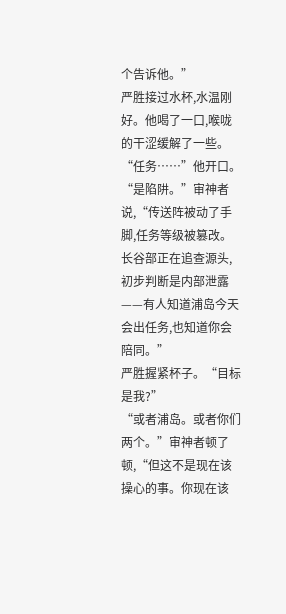个告诉他。”
严胜接过水杯,水温刚好。他喝了一口,喉咙的干涩缓解了一些。
“任务……”他开口。
“是陷阱。”审神者说,“传送阵被动了手脚,任务等级被篡改。长谷部正在追查源头,初步判断是内部泄露——有人知道浦岛今天会出任务,也知道你会陪同。”
严胜握紧杯子。“目标是我?”
“或者浦岛。或者你们两个。”审神者顿了顿,“但这不是现在该操心的事。你现在该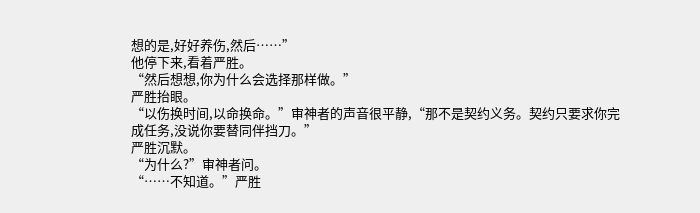想的是,好好养伤,然后……”
他停下来,看着严胜。
“然后想想,你为什么会选择那样做。”
严胜抬眼。
“以伤换时间,以命换命。”审神者的声音很平静,“那不是契约义务。契约只要求你完成任务,没说你要替同伴挡刀。”
严胜沉默。
“为什么?”审神者问。
“……不知道。”严胜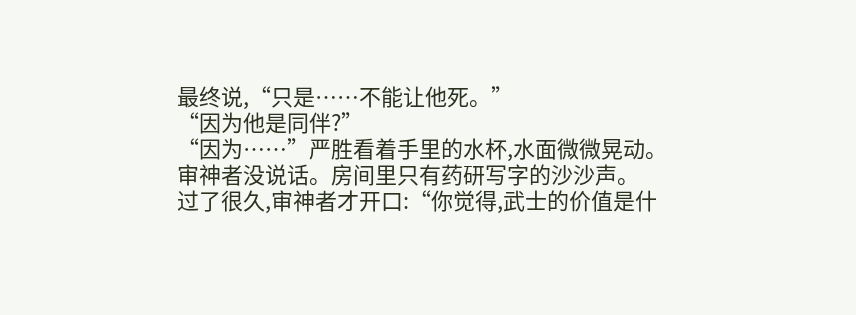最终说,“只是……不能让他死。”
“因为他是同伴?”
“因为……”严胜看着手里的水杯,水面微微晃动。
审神者没说话。房间里只有药研写字的沙沙声。
过了很久,审神者才开口:“你觉得,武士的价值是什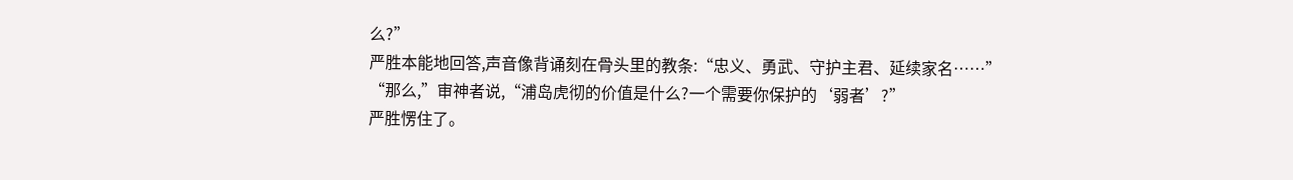么?”
严胜本能地回答,声音像背诵刻在骨头里的教条:“忠义、勇武、守护主君、延续家名……”
“那么,”审神者说,“浦岛虎彻的价值是什么?一个需要你保护的‘弱者’?”
严胜愣住了。